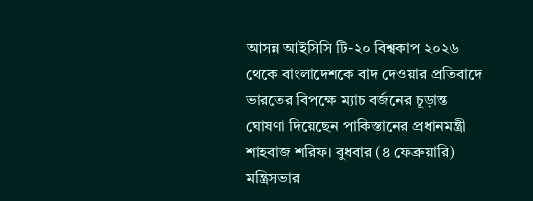আসন্ন আইসিসি টি-২০ বিশ্বকাপ ২০২৬ থেকে বাংলাদেশকে বাদ দেওয়ার প্রতিবাদে ভারতের বিপক্ষে ম্যাচ বর্জনের চূড়ান্ত ঘোষণা দিয়েছেন পাকিস্তানের প্রধানমন্ত্রী শাহবাজ শরিফ। বুধবার (৪ ফেব্রুয়ারি) মন্ত্রিসভার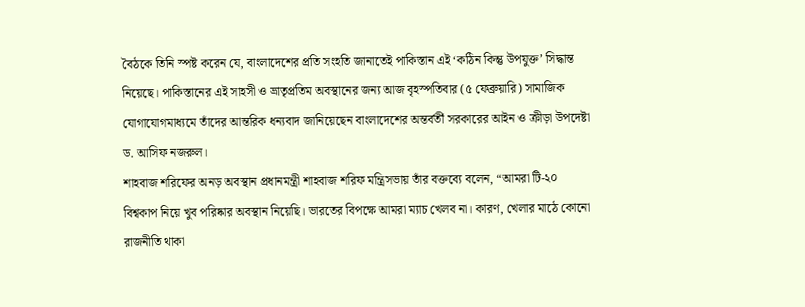বৈঠকে তিনি স্পষ্ট করেন যে, বাংলাদেশের প্রতি সংহতি জানাতেই পাকিস্তান এই ‘কঠিন কিন্তু উপযুক্ত’ সিদ্ধান্ত নিয়েছে। পাকিস্তানের এই সাহসী ও ভ্রাতৃপ্রতিম অবস্থানের জন্য আজ বৃহস্পতিবার (৫ ফেব্রুয়ারি) সামাজিক যোগাযোগমাধ্যমে তাঁদের আন্তরিক ধন্যবাদ জানিয়েছেন বাংলাদেশের অন্তর্বর্তী সরকারের আইন ও ক্রীড়া উপদেষ্টা ড. আসিফ নজরুল।
শাহবাজ শরিফের অনড় অবস্থান প্রধানমন্ত্রী শাহবাজ শরিফ মন্ত্রিসভায় তাঁর বক্তব্যে বলেন, “আমরা টি-২০ বিশ্বকাপ নিয়ে খুব পরিষ্কার অবস্থান নিয়েছি। ভারতের বিপক্ষে আমরা ম্যাচ খেলব না। কারণ, খেলার মাঠে কোনো রাজনীতি থাকা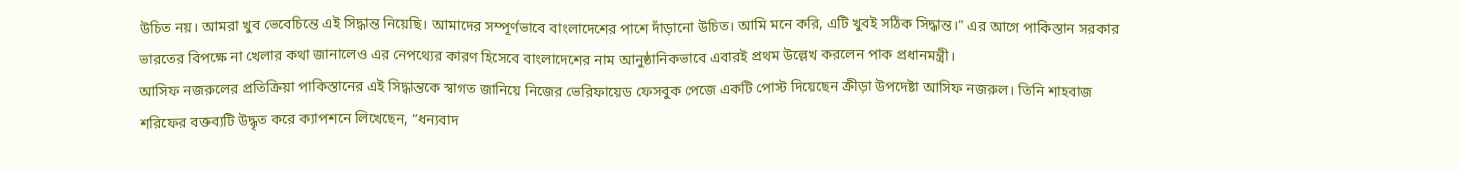উচিত নয়। আমরা খুব ভেবেচিন্তে এই সিদ্ধান্ত নিয়েছি। আমাদের সম্পূর্ণভাবে বাংলাদেশের পাশে দাঁড়ানো উচিত। আমি মনে করি, এটি খুবই সঠিক সিদ্ধান্ত।” এর আগে পাকিস্তান সরকার ভারতের বিপক্ষে না খেলার কথা জানালেও এর নেপথ্যের কারণ হিসেবে বাংলাদেশের নাম আনুষ্ঠানিকভাবে এবারই প্রথম উল্লেখ করলেন পাক প্রধানমন্ত্রী।
আসিফ নজরুলের প্রতিক্রিয়া পাকিস্তানের এই সিদ্ধান্তকে স্বাগত জানিয়ে নিজের ভেরিফায়েড ফেসবুক পেজে একটি পোস্ট দিয়েছেন ক্রীড়া উপদেষ্টা আসিফ নজরুল। তিনি শাহবাজ শরিফের বক্তব্যটি উদ্ধৃত করে ক্যাপশনে লিখেছেন, “ধন্যবাদ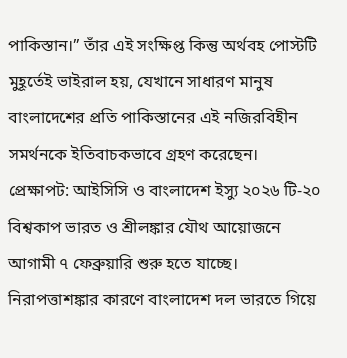পাকিস্তান।” তাঁর এই সংক্ষিপ্ত কিন্তু অর্থবহ পোস্টটি মুহূর্তেই ভাইরাল হয়, যেখানে সাধারণ মানুষ বাংলাদেশের প্রতি পাকিস্তানের এই নজিরবিহীন সমর্থনকে ইতিবাচকভাবে গ্রহণ করেছেন।
প্রেক্ষাপট: আইসিসি ও বাংলাদেশ ইস্যু ২০২৬ টি-২০ বিশ্বকাপ ভারত ও শ্রীলঙ্কার যৌথ আয়োজনে আগামী ৭ ফেব্রুয়ারি শুরু হতে যাচ্ছে। নিরাপত্তাশঙ্কার কারণে বাংলাদেশ দল ভারতে গিয়ে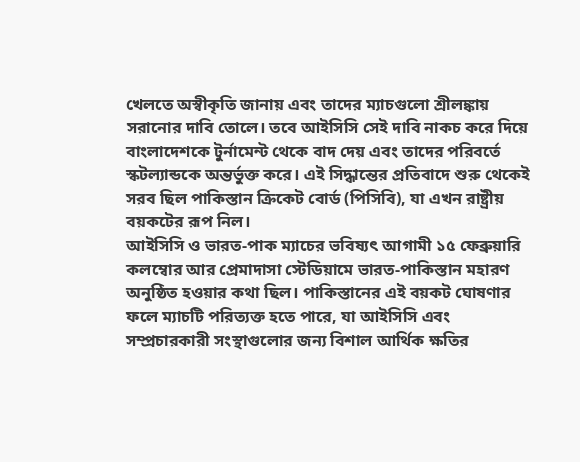খেলতে অস্বীকৃতি জানায় এবং তাদের ম্যাচগুলো শ্রীলঙ্কায় সরানোর দাবি তোলে। তবে আইসিসি সেই দাবি নাকচ করে দিয়ে বাংলাদেশকে টুর্নামেন্ট থেকে বাদ দেয় এবং তাদের পরিবর্তে স্কটল্যান্ডকে অন্তর্ভুক্ত করে। এই সিদ্ধান্তের প্রতিবাদে শুরু থেকেই সরব ছিল পাকিস্তান ক্রিকেট বোর্ড (পিসিবি), যা এখন রাষ্ট্রীয় বয়কটের রূপ নিল।
আইসিসি ও ভারত-পাক ম্যাচের ভবিষ্যৎ আগামী ১৫ ফেব্রুয়ারি কলম্বোর আর প্রেমাদাসা স্টেডিয়ামে ভারত-পাকিস্তান মহারণ অনুষ্ঠিত হওয়ার কথা ছিল। পাকিস্তানের এই বয়কট ঘোষণার ফলে ম্যাচটি পরিত্যক্ত হতে পারে, যা আইসিসি এবং সম্প্রচারকারী সংস্থাগুলোর জন্য বিশাল আর্থিক ক্ষতির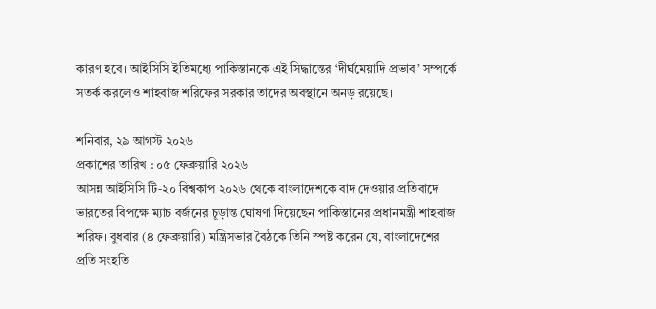কারণ হবে। আইসিসি ইতিমধ্যে পাকিস্তানকে এই সিদ্ধান্তের ‘দীর্ঘমেয়াদি প্রভাব’ সম্পর্কে সতর্ক করলেও শাহবাজ শরিফের সরকার তাদের অবস্থানে অনড় রয়েছে।

শনিবার, ২৯ আগস্ট ২০২৬
প্রকাশের তারিখ : ০৫ ফেব্রুয়ারি ২০২৬
আসন্ন আইসিসি টি-২০ বিশ্বকাপ ২০২৬ থেকে বাংলাদেশকে বাদ দেওয়ার প্রতিবাদে ভারতের বিপক্ষে ম্যাচ বর্জনের চূড়ান্ত ঘোষণা দিয়েছেন পাকিস্তানের প্রধানমন্ত্রী শাহবাজ শরিফ। বুধবার (৪ ফেব্রুয়ারি) মন্ত্রিসভার বৈঠকে তিনি স্পষ্ট করেন যে, বাংলাদেশের প্রতি সংহতি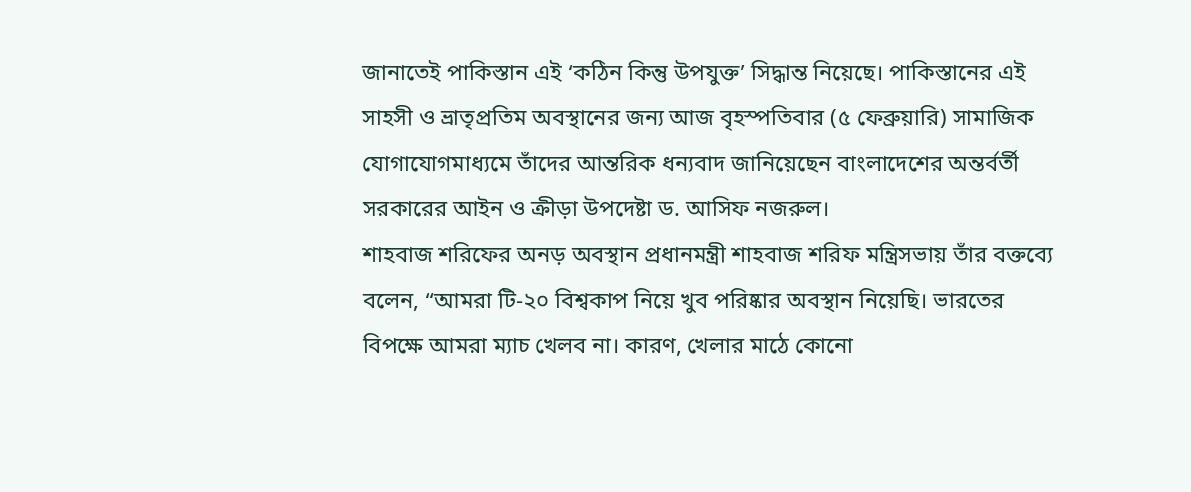জানাতেই পাকিস্তান এই ‘কঠিন কিন্তু উপযুক্ত’ সিদ্ধান্ত নিয়েছে। পাকিস্তানের এই সাহসী ও ভ্রাতৃপ্রতিম অবস্থানের জন্য আজ বৃহস্পতিবার (৫ ফেব্রুয়ারি) সামাজিক যোগাযোগমাধ্যমে তাঁদের আন্তরিক ধন্যবাদ জানিয়েছেন বাংলাদেশের অন্তর্বর্তী সরকারের আইন ও ক্রীড়া উপদেষ্টা ড. আসিফ নজরুল।
শাহবাজ শরিফের অনড় অবস্থান প্রধানমন্ত্রী শাহবাজ শরিফ মন্ত্রিসভায় তাঁর বক্তব্যে বলেন, “আমরা টি-২০ বিশ্বকাপ নিয়ে খুব পরিষ্কার অবস্থান নিয়েছি। ভারতের বিপক্ষে আমরা ম্যাচ খেলব না। কারণ, খেলার মাঠে কোনো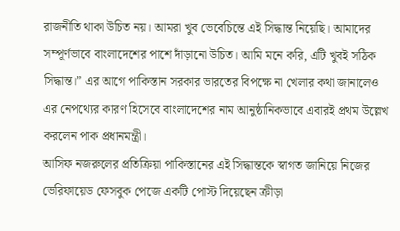রাজনীতি থাকা উচিত নয়। আমরা খুব ভেবেচিন্তে এই সিদ্ধান্ত নিয়েছি। আমাদের সম্পূর্ণভাবে বাংলাদেশের পাশে দাঁড়ানো উচিত। আমি মনে করি, এটি খুবই সঠিক সিদ্ধান্ত।” এর আগে পাকিস্তান সরকার ভারতের বিপক্ষে না খেলার কথা জানালেও এর নেপথ্যের কারণ হিসেবে বাংলাদেশের নাম আনুষ্ঠানিকভাবে এবারই প্রথম উল্লেখ করলেন পাক প্রধানমন্ত্রী।
আসিফ নজরুলের প্রতিক্রিয়া পাকিস্তানের এই সিদ্ধান্তকে স্বাগত জানিয়ে নিজের ভেরিফায়েড ফেসবুক পেজে একটি পোস্ট দিয়েছেন ক্রীড়া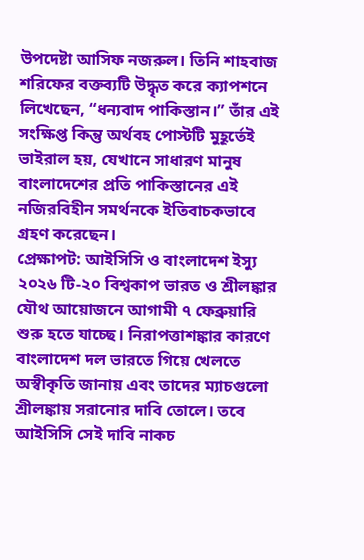উপদেষ্টা আসিফ নজরুল। তিনি শাহবাজ শরিফের বক্তব্যটি উদ্ধৃত করে ক্যাপশনে লিখেছেন, “ধন্যবাদ পাকিস্তান।” তাঁর এই সংক্ষিপ্ত কিন্তু অর্থবহ পোস্টটি মুহূর্তেই ভাইরাল হয়, যেখানে সাধারণ মানুষ বাংলাদেশের প্রতি পাকিস্তানের এই নজিরবিহীন সমর্থনকে ইতিবাচকভাবে গ্রহণ করেছেন।
প্রেক্ষাপট: আইসিসি ও বাংলাদেশ ইস্যু ২০২৬ টি-২০ বিশ্বকাপ ভারত ও শ্রীলঙ্কার যৌথ আয়োজনে আগামী ৭ ফেব্রুয়ারি শুরু হতে যাচ্ছে। নিরাপত্তাশঙ্কার কারণে বাংলাদেশ দল ভারতে গিয়ে খেলতে অস্বীকৃতি জানায় এবং তাদের ম্যাচগুলো শ্রীলঙ্কায় সরানোর দাবি তোলে। তবে আইসিসি সেই দাবি নাকচ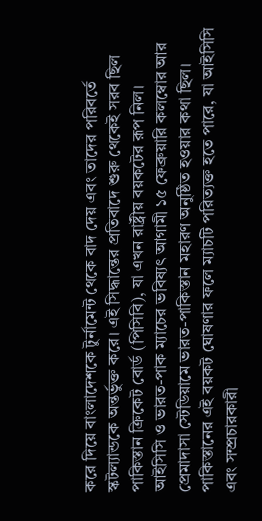করে দিয়ে বাংলাদেশকে টুর্নামেন্ট থেকে বাদ দেয় এবং তাদের পরিবর্তে স্কটল্যান্ডকে অন্তর্ভুক্ত করে। এই সিদ্ধান্তের প্রতিবাদে শুরু থেকেই সরব ছিল পাকিস্তান ক্রিকেট বোর্ড (পিসিবি), যা এখন রাষ্ট্রীয় বয়কটের রূপ নিল।
আইসিসি ও ভারত-পাক ম্যাচের ভবিষ্যৎ আগামী ১৫ ফেব্রুয়ারি কলম্বোর আর প্রেমাদাসা স্টেডিয়ামে ভারত-পাকিস্তান মহারণ অনুষ্ঠিত হওয়ার কথা ছিল। পাকিস্তানের এই বয়কট ঘোষণার ফলে ম্যাচটি পরিত্যক্ত হতে পারে, যা আইসিসি এবং সম্প্রচারকারী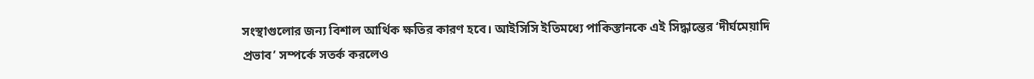সংস্থাগুলোর জন্য বিশাল আর্থিক ক্ষতির কারণ হবে। আইসিসি ইতিমধ্যে পাকিস্তানকে এই সিদ্ধান্তের ‘দীর্ঘমেয়াদি প্রভাব’ সম্পর্কে সতর্ক করলেও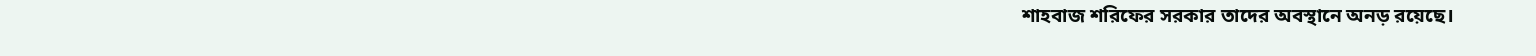শাহবাজ শরিফের সরকার তাদের অবস্থানে অনড় রয়েছে।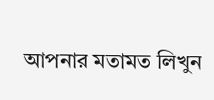আপনার মতামত লিখুন